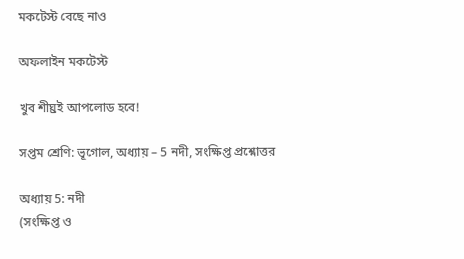মকটেস্ট বেছে নাও

অফলাইন মকটেস্ট

খুব শীঘ্রই আপলোড হবে!

সপ্তম শ্রেণি: ভূগোল, অধ্যায় – 5 নদী, সংক্ষিপ্ত প্রশ্নোত্তর

অধ্যায় 5: নদী
(সংক্ষিপ্ত ও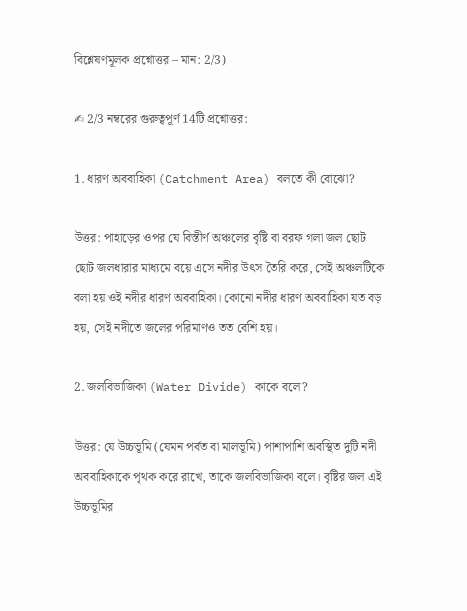বিশ্লেষণমূলক প্রশ্নোত্তর – মান: 2/3)

✍ 2/3 নম্বরের গুরুত্বপূর্ণ 14টি প্রশ্নোত্তর:

1. ধারণ অববাহিকা (Catchment Area) বলতে কী বোঝো?

উত্তর: পাহাড়ের ওপর যে বিস্তীর্ণ অঞ্চলের বৃষ্টি বা বরফ গলা জল ছোট ছোট জলধারার মাধ্যমে বয়ে এসে নদীর উৎস তৈরি করে, সেই অঞ্চলটিকে বলা হয় ওই নদীর ধারণ অববাহিকা। কোনো নদীর ধারণ অববাহিকা যত বড় হয়, সেই নদীতে জলের পরিমাণও তত বেশি হয়।

2. জলবিভাজিকা (Water Divide) কাকে বলে?

উত্তর: যে উচ্চভূমি (যেমন পর্বত বা মালভূমি) পাশাপাশি অবস্থিত দুটি নদী অববাহিকাকে পৃথক করে রাখে, তাকে জলবিভাজিকা বলে। বৃষ্টির জল এই উচ্চভূমির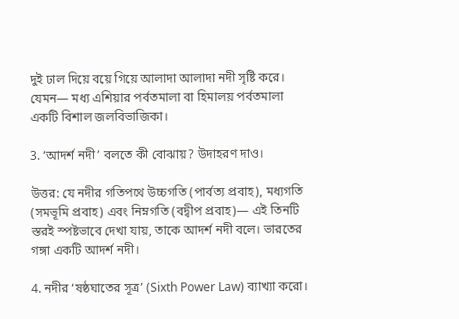দুই ঢাল দিয়ে বয়ে গিয়ে আলাদা আলাদা নদী সৃষ্টি করে। যেমন— মধ্য এশিয়ার পর্বতমালা বা হিমালয় পর্বতমালা একটি বিশাল জলবিভাজিকা।

3. ‘আদর্শ নদী’ বলতে কী বোঝায়? উদাহরণ দাও।

উত্তর: যে নদীর গতিপথে উচ্চগতি (পার্বত্য প্রবাহ), মধ্যগতি (সমভূমি প্রবাহ) এবং নিম্নগতি (বদ্বীপ প্রবাহ)— এই তিনটি স্তরই স্পষ্টভাবে দেখা যায়, তাকে আদর্শ নদী বলে। ভারতের গঙ্গা একটি আদর্শ নদী।

4. নদীর ‘ষষ্ঠঘাতের সূত্র’ (Sixth Power Law) ব্যাখ্যা করো।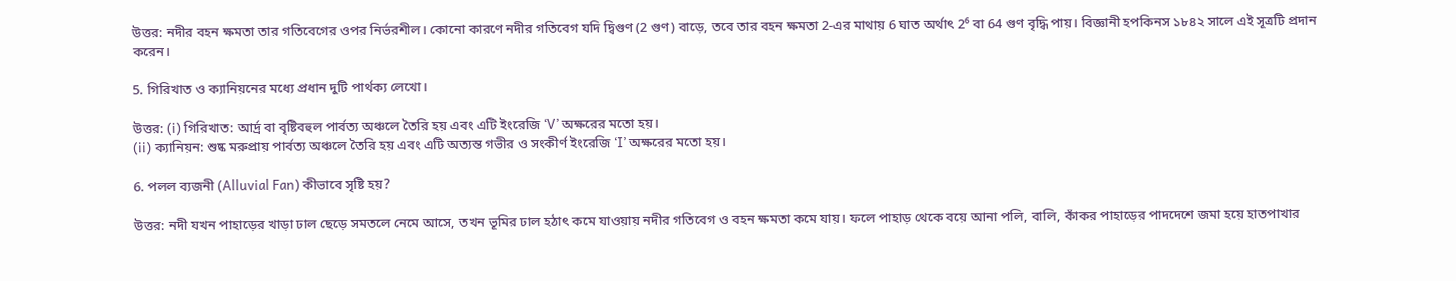উত্তর: নদীর বহন ক্ষমতা তার গতিবেগের ওপর নির্ভরশীল। কোনো কারণে নদীর গতিবেগ যদি দ্বিগুণ (2 গুণ) বাড়ে, তবে তার বহন ক্ষমতা 2-এর মাথায় 6 ঘাত অর্থাৎ 2⁶ বা 64 গুণ বৃদ্ধি পায়। বিজ্ঞানী হপকিনস ১৮৪২ সালে এই সূত্রটি প্রদান করেন।

5. গিরিখাত ও ক্যানিয়নের মধ্যে প্রধান দুটি পার্থক্য লেখো।

উত্তর: (i) গিরিখাত: আর্দ্র বা বৃষ্টিবহুল পার্বত্য অঞ্চলে তৈরি হয় এবং এটি ইংরেজি ‘V’ অক্ষরের মতো হয়।
(ii) ক্যানিয়ন: শুষ্ক মরুপ্রায় পার্বত্য অঞ্চলে তৈরি হয় এবং এটি অত্যন্ত গভীর ও সংকীর্ণ ইংরেজি ‘I’ অক্ষরের মতো হয়।

6. পলল ব্যজনী (Alluvial Fan) কীভাবে সৃষ্টি হয়?

উত্তর: নদী যখন পাহাড়ের খাড়া ঢাল ছেড়ে সমতলে নেমে আসে, তখন ভূমির ঢাল হঠাৎ কমে যাওয়ায় নদীর গতিবেগ ও বহন ক্ষমতা কমে যায়। ফলে পাহাড় থেকে বয়ে আনা পলি, বালি, কাঁকর পাহাড়ের পাদদেশে জমা হয়ে হাতপাখার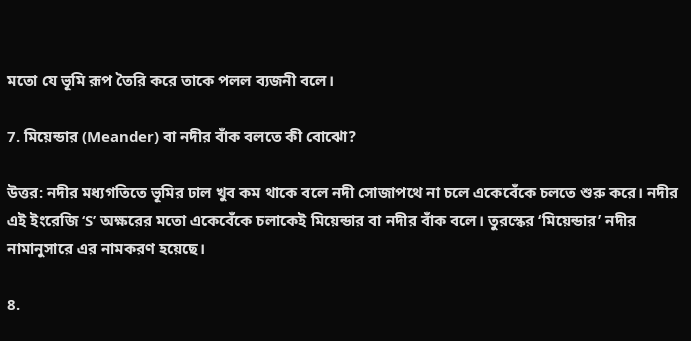মতো যে ভূমি রূপ তৈরি করে তাকে পলল ব্যজনী বলে।

7. মিয়েন্ডার (Meander) বা নদীর বাঁক বলতে কী বোঝো?

উত্তর: নদীর মধ্যগতিতে ভূমির ঢাল খুব কম থাকে বলে নদী সোজাপথে না চলে একেবেঁকে চলতে শুরু করে। নদীর এই ইংরেজি ‘S’ অক্ষরের মতো একেবেঁকে চলাকেই মিয়েন্ডার বা নদীর বাঁক বলে। তুরস্কের ‘মিয়েন্ডার’ নদীর নামানুসারে এর নামকরণ হয়েছে।

8.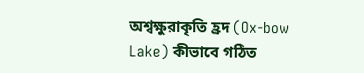অশ্বক্ষুরাকৃতি হ্রদ (Ox-bow Lake) কীভাবে গঠিত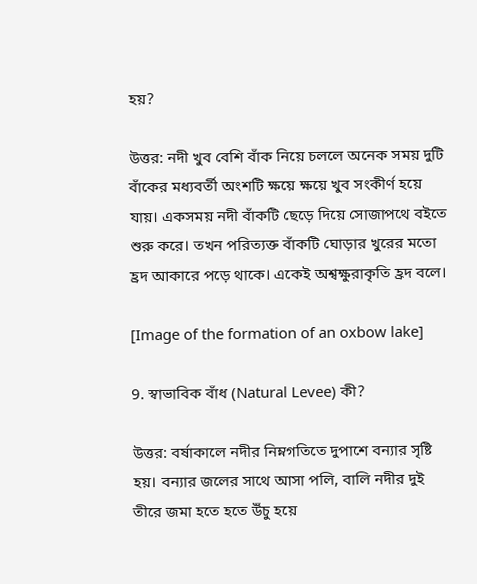হয়?

উত্তর: নদী খুব বেশি বাঁক নিয়ে চললে অনেক সময় দুটি বাঁকের মধ্যবর্তী অংশটি ক্ষয়ে ক্ষয়ে খুব সংকীর্ণ হয়ে যায়। একসময় নদী বাঁকটি ছেড়ে দিয়ে সোজাপথে বইতে শুরু করে। তখন পরিত্যক্ত বাঁকটি ঘোড়ার খুরের মতো হ্রদ আকারে পড়ে থাকে। একেই অশ্বক্ষুরাকৃতি হ্রদ বলে।

[Image of the formation of an oxbow lake]

9. স্বাভাবিক বাঁধ (Natural Levee) কী?

উত্তর: বর্ষাকালে নদীর নিম্নগতিতে দুপাশে বন্যার সৃষ্টি হয়। বন্যার জলের সাথে আসা পলি, বালি নদীর দুই তীরে জমা হতে হতে উঁচু হয়ে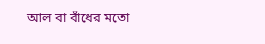আল বা বাঁধের মতো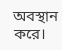অবস্থান করে।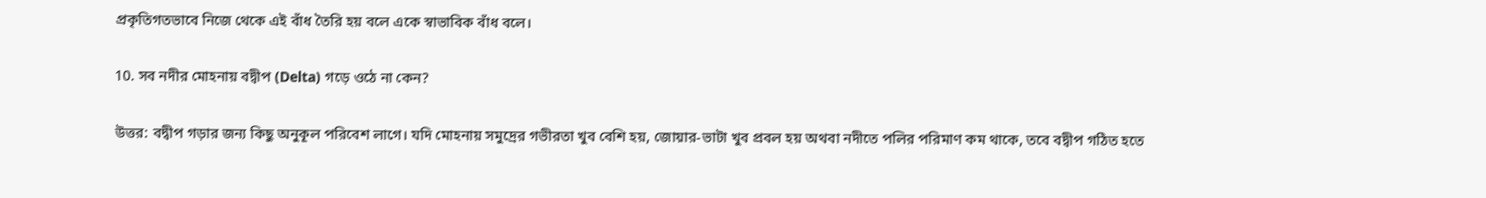প্রকৃতিগতভাবে নিজে থেকে এই বাঁধ তৈরি হয় বলে একে স্বাভাবিক বাঁধ বলে।

10. সব নদীর মোহনায় বদ্বীপ (Delta) গড়ে ওঠে না কেন?

উত্তর: বদ্বীপ গড়ার জন্য কিছু অনুকূল পরিবেশ লাগে। যদি মোহনায় সমুদ্রের গভীরতা খুব বেশি হয়, জোয়ার-ভাটা খুব প্রবল হয় অথবা নদীতে পলির পরিমাণ কম থাকে, তবে বদ্বীপ গঠিত হতে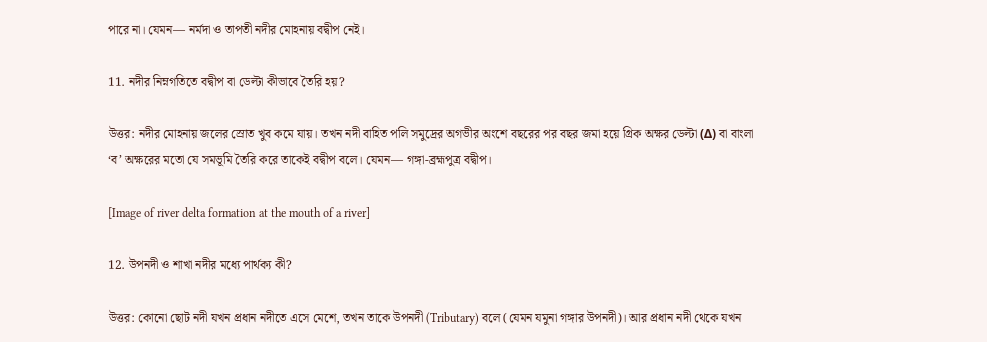পারে না। যেমন— নর্মদা ও তাপতী নদীর মোহনায় বদ্বীপ নেই।

11. নদীর নিম্নগতিতে বদ্বীপ বা ডেল্টা কীভাবে তৈরি হয়?

উত্তর: নদীর মোহনায় জলের স্রোত খুব কমে যায়। তখন নদী বাহিত পলি সমুদ্রের অগভীর অংশে বছরের পর বছর জমা হয়ে গ্রিক অক্ষর ডেল্টা (Δ) বা বাংলা ‘ব’ অক্ষরের মতো যে সমভূমি তৈরি করে তাকেই বদ্বীপ বলে। যেমন— গঙ্গা-ব্রহ্মপুত্র বদ্বীপ।

[Image of river delta formation at the mouth of a river]

12. উপনদী ও শাখা নদীর মধ্যে পার্থক্য কী?

উত্তর: কোনো ছোট নদী যখন প্রধান নদীতে এসে মেশে, তখন তাকে উপনদী (Tributary) বলে (যেমন যমুনা গঙ্গার উপনদী)। আর প্রধান নদী থেকে যখন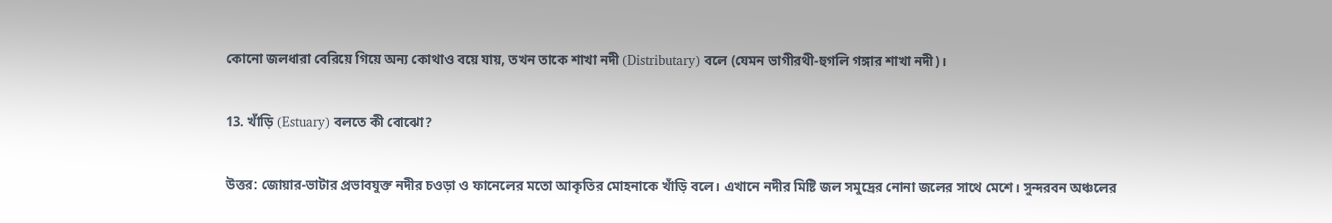কোনো জলধারা বেরিয়ে গিয়ে অন্য কোথাও বয়ে যায়, তখন তাকে শাখা নদী (Distributary) বলে (যেমন ভাগীরথী-হুগলি গঙ্গার শাখা নদী)।

13. খাঁড়ি (Estuary) বলতে কী বোঝো?

উত্তর: জোয়ার-ভাটার প্রভাবযুক্ত নদীর চওড়া ও ফানেলের মতো আকৃতির মোহনাকে খাঁড়ি বলে। এখানে নদীর মিষ্টি জল সমুদ্রের নোনা জলের সাথে মেশে। সুন্দরবন অঞ্চলের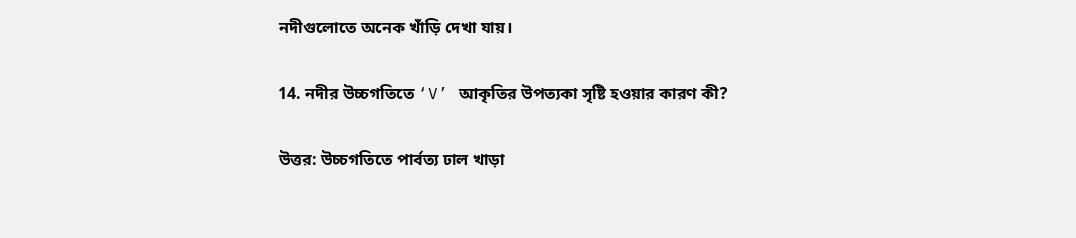নদীগুলোতে অনেক খাঁড়ি দেখা যায়।

14. নদীর উচ্চগতিতে ‘V’ আকৃতির উপত্যকা সৃষ্টি হওয়ার কারণ কী?

উত্তর: উচ্চগতিতে পার্বত্য ঢাল খাড়া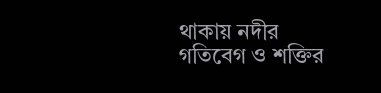থাকায় নদীর গতিবেগ ও শক্তির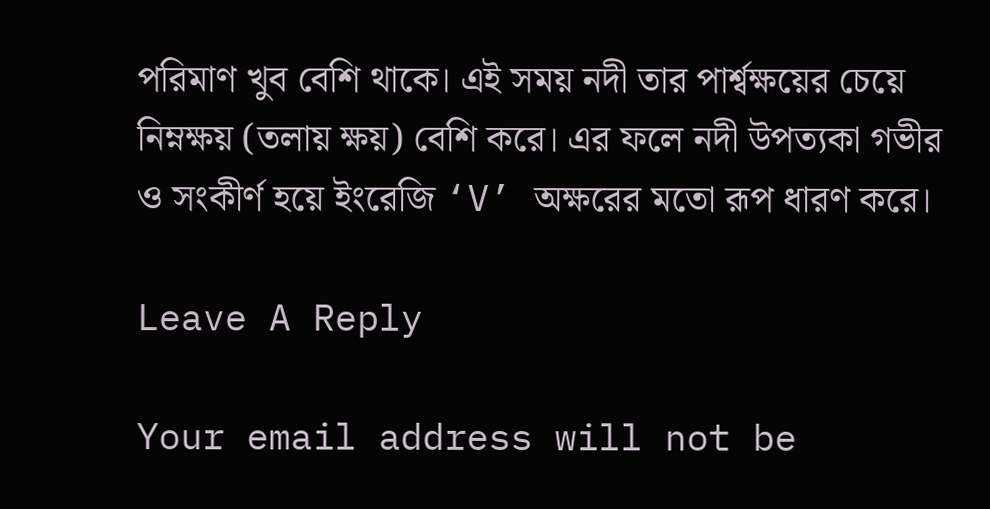পরিমাণ খুব বেশি থাকে। এই সময় নদী তার পার্শ্বক্ষয়ের চেয়ে নিম্নক্ষয় (তলায় ক্ষয়) বেশি করে। এর ফলে নদী উপত্যকা গভীর ও সংকীর্ণ হয়ে ইংরেজি ‘V’ অক্ষরের মতো রূপ ধারণ করে।

Leave A Reply

Your email address will not be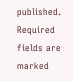published. Required fields are marked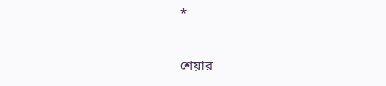*

শেয়ার